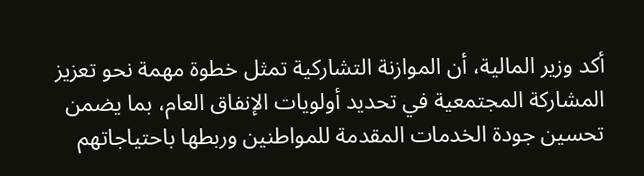أكد وزير المالية، أن الموازنة التشاركية تمثل خطوة مهمة نحو تعزيز المشاركة المجتمعية في تحديد أولويات الإنفاق العام، بما يضمن تحسين جودة الخدمات المقدمة للمواطنين وربطها باحتياجاتهم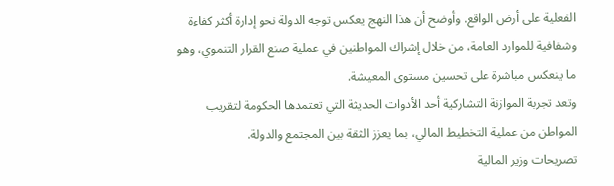الفعلية على أرض الواقع. وأوضح أن هذا النهج يعكس توجه الدولة نحو إدارة أكثر كفاءة وشفافية للموارد العامة، من خلال إشراك المواطنين في عملية صنع القرار التنموي، وهو ما ينعكس مباشرة على تحسين مستوى المعيشة.
وتعد تجربة الموازنة التشاركية أحد الأدوات الحديثة التي تعتمدها الحكومة لتقريب المواطن من عملية التخطيط المالي، بما يعزز الثقة بين المجتمع والدولة.
تصريحات وزير المالية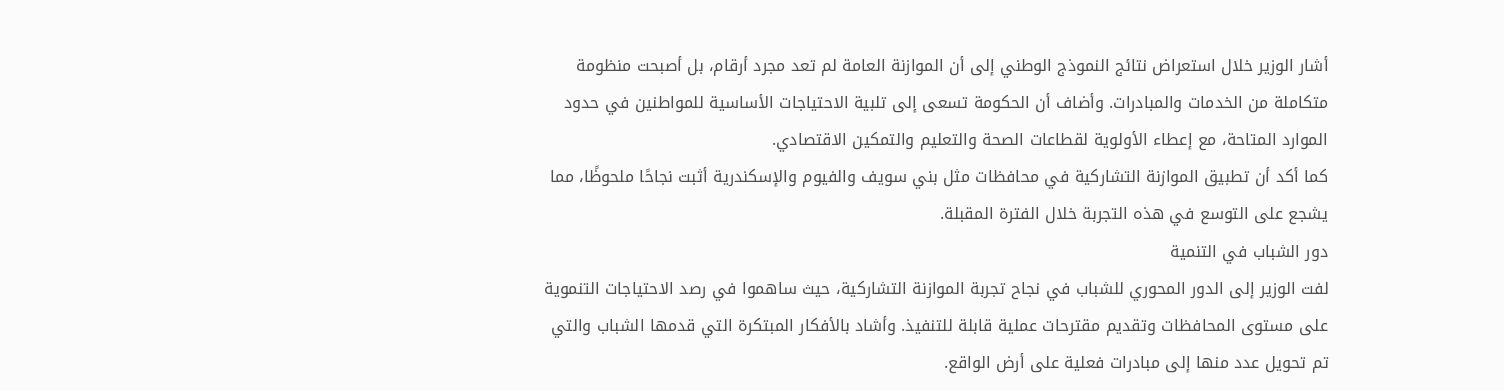أشار الوزير خلال استعراض نتائج النموذج الوطني إلى أن الموازنة العامة لم تعد مجرد أرقام، بل أصبحت منظومة متكاملة من الخدمات والمبادرات. وأضاف أن الحكومة تسعى إلى تلبية الاحتياجات الأساسية للمواطنين في حدود الموارد المتاحة، مع إعطاء الأولوية لقطاعات الصحة والتعليم والتمكين الاقتصادي.
كما أكد أن تطبيق الموازنة التشاركية في محافظات مثل بني سويف والفيوم والإسكندرية أثبت نجاحًا ملحوظًا، مما يشجع على التوسع في هذه التجربة خلال الفترة المقبلة.
دور الشباب في التنمية
لفت الوزير إلى الدور المحوري للشباب في نجاح تجربة الموازنة التشاركية، حيث ساهموا في رصد الاحتياجات التنموية على مستوى المحافظات وتقديم مقترحات عملية قابلة للتنفيذ. وأشاد بالأفكار المبتكرة التي قدمها الشباب والتي تم تحويل عدد منها إلى مبادرات فعلية على أرض الواقع.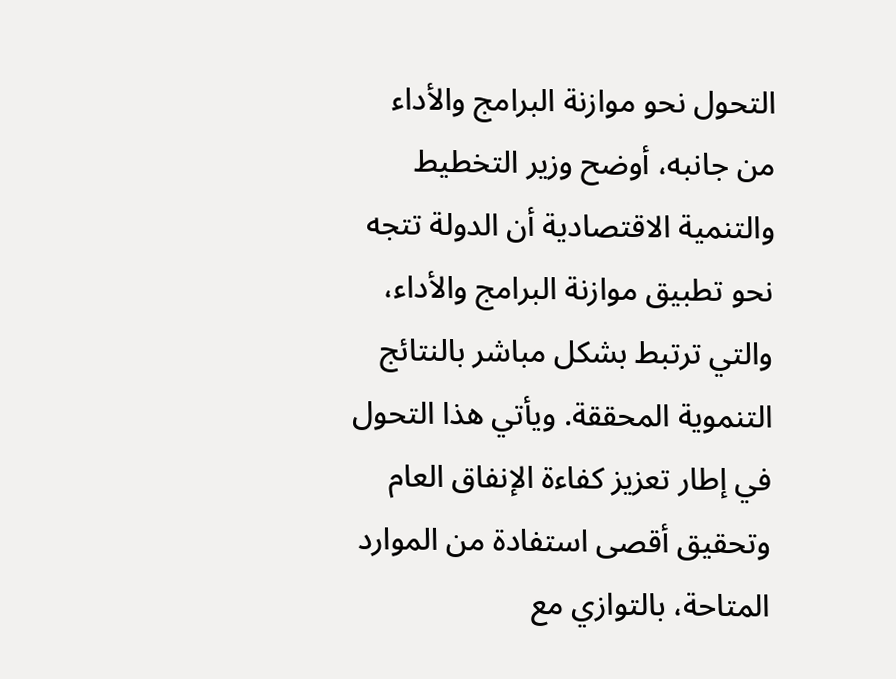التحول نحو موازنة البرامج والأداء
من جانبه، أوضح وزير التخطيط والتنمية الاقتصادية أن الدولة تتجه نحو تطبيق موازنة البرامج والأداء، والتي ترتبط بشكل مباشر بالنتائج التنموية المحققة. ويأتي هذا التحول في إطار تعزيز كفاءة الإنفاق العام وتحقيق أقصى استفادة من الموارد المتاحة، بالتوازي مع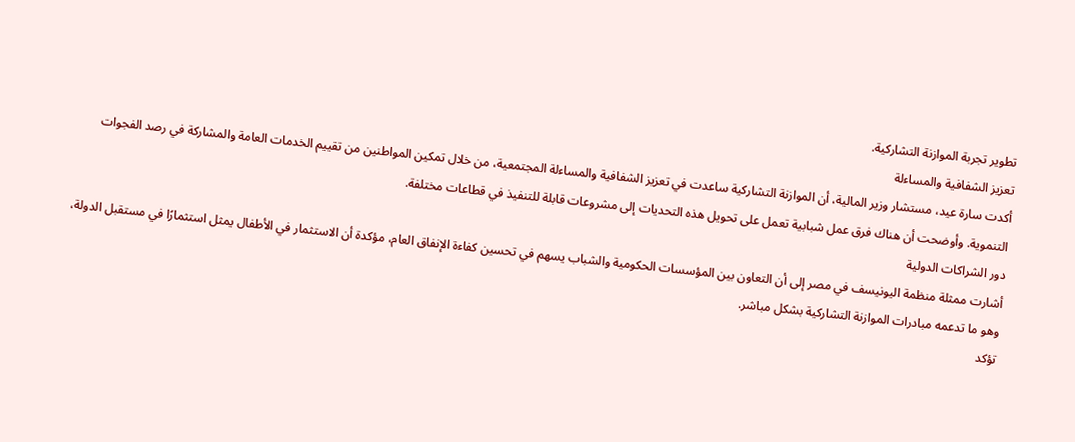تطوير تجربة الموازنة التشاركية.
تعزيز الشفافية والمساءلة
أكدت سارة عيد، مستشار وزير المالية، أن الموازنة التشاركية ساعدت في تعزيز الشفافية والمساءلة المجتمعية، من خلال تمكين المواطنين من تقييم الخدمات العامة والمشاركة في رصد الفجوات التنموية. وأوضحت أن هناك فرق عمل شبابية تعمل على تحويل هذه التحديات إلى مشروعات قابلة للتنفيذ في قطاعات مختلفة.
دور الشراكات الدولية
أشارت ممثلة منظمة اليونيسف في مصر إلى أن التعاون بين المؤسسات الحكومية والشباب يسهم في تحسين كفاءة الإنفاق العام، مؤكدة أن الاستثمار في الأطفال يمثل استثمارًا في مستقبل الدولة، وهو ما تدعمه مبادرات الموازنة التشاركية بشكل مباشر.
تؤكد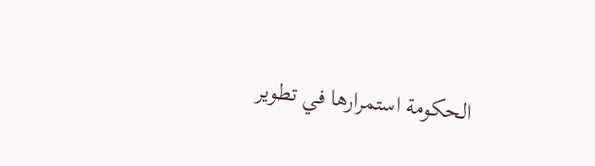الحكومة استمرارها في تطوير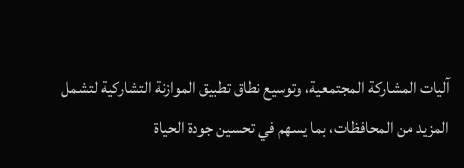آليات المشاركة المجتمعية، وتوسيع نطاق تطبيق الموازنة التشاركية لتشمل المزيد من المحافظات، بما يسهم في تحسين جودة الحياة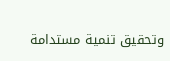وتحقيق تنمية مستدامة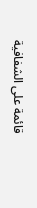قائمة على الشفافية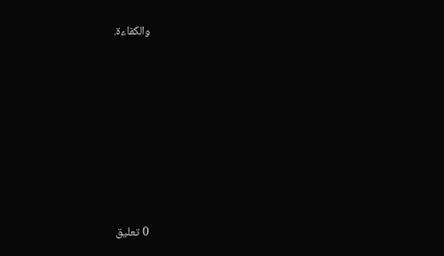والكفاءة.








0 تعليق